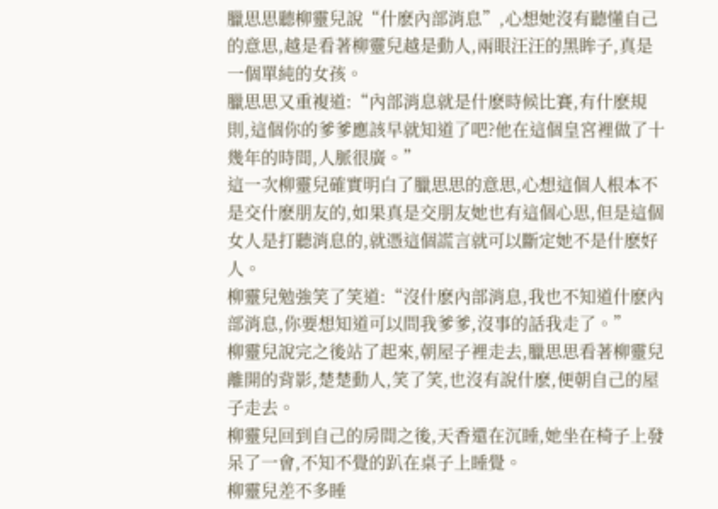臘思思聽柳靈兒說“什麽內部消息”,心想她沒有聽懂自己的意思,越是看著柳靈兒越是動人,兩眼汪汪的黑眸子,真是一個單純的女孩。
臘思思又重複道:“內部消息就是什麽時候比賽,有什麽規則,這個你的爹爹應該早就知道了吧?他在這個皇宮裡做了十幾年的時間,人脈很廣。”
這一次柳靈兒確實明白了臘思思的意思,心想這個人根本不是交什麽朋友的,如果真是交朋友她也有這個心思,但是這個女人是打聽消息的,就憑這個謊言就可以斷定她不是什麽好人。
柳靈兒勉強笑了笑道:“沒什麽內部消息,我也不知道什麽內部消息,你要想知道可以問我爹爹,沒事的話我走了。”
柳靈兒說完之後站了起來,朝屋子裡走去,臘思思看著柳靈兒離開的背影,楚楚動人,笑了笑,也沒有說什麽,便朝自己的屋子走去。
柳靈兒回到自己的房間之後,天香還在沉睡,她坐在椅子上發呆了一會,不知不覺的趴在桌子上睡覺。
柳靈兒差不多睡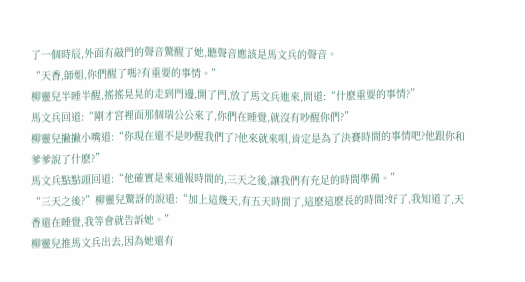了一個時辰,外面有敲門的聲音驚醒了她,聽聲音應該是馬文兵的聲音。
“天香,師姐,你們醒了嗎?有重要的事情。”
柳靈兒半睡半醒,搖搖晃晃的走到門邊,開了門,放了馬文兵進來,問道:“什麽重要的事情?”
馬文兵回道:“剛才宮裡面那個瑞公公來了,你們在睡覺,就沒有吵醒你們?”
柳靈兒撇撇小嘴道:“你現在還不是吵醒我們了?他來就來唄,肯定是為了決賽時間的事情吧?他跟你和爹爹說了什麽?”
馬文兵點點頭回道:“他確實是來通報時間的,三天之後,讓我們有充足的時間準備。”
“三天之後?”柳靈兒驚訝的說道:“加上這幾天,有五天時間了,這麽這麽長的時間?好了,我知道了,天香還在睡覺,我等會就告訴她。”
柳靈兒推馬文兵出去,因為她還有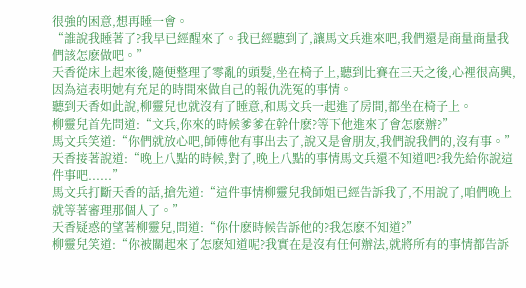很強的困意,想再睡一會。
“誰說我睡著了?我早已經醒來了。我已經聽到了,讓馬文兵進來吧,我們還是商量商量我們該怎麽做吧。”
天香從床上起來後,隨便整理了零亂的頭髮,坐在椅子上,聽到比賽在三天之後,心裡很高興,因為這表明她有充足的時間來做自己的報仇洗冤的事情。
聽到天香如此說,柳靈兒也就沒有了睡意,和馬文兵一起進了房間,都坐在椅子上。
柳靈兒首先問道:“文兵,你來的時候爹爹在幹什麽?等下他進來了會怎麽辦?”
馬文兵笑道:“你們就放心吧,師傅他有事出去了,說又是會朋友,我們說我們的,沒有事。”
天香接著說道:“晚上八點的時候,對了,晚上八點的事情馬文兵還不知道吧?我先給你說這件事吧......”
馬文兵打斷天香的話,搶先道:“這件事情柳靈兒我師姐已經告訴我了,不用說了,咱們晚上就等著審理那個人了。”
天香疑惑的望著柳靈兒,問道:“你什麽時候告訴他的?我怎麽不知道?”
柳靈兒笑道:“你被關起來了怎麽知道呢?我實在是沒有任何辦法,就將所有的事情都告訴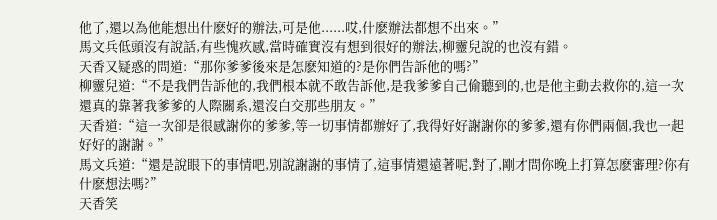他了,還以為他能想出什麽好的辦法,可是他......哎,什麽辦法都想不出來。”
馬文兵低頭沒有說話,有些愧疚感,當時確實沒有想到很好的辦法,柳靈兒說的也沒有錯。
天香又疑惑的問道:“那你爹爹後來是怎麽知道的?是你們告訴他的嗎?”
柳靈兒道:“不是我們告訴他的,我們根本就不敢告訴他,是我爹爹自己偷聽到的,也是他主動去救你的,這一次還真的靠著我爹爹的人際關系,還沒白交那些朋友。”
天香道:“這一次卻是很感謝你的爹爹,等一切事情都辦好了,我得好好謝謝你的爹爹,還有你們兩個,我也一起好好的謝謝。”
馬文兵道:“還是說眼下的事情吧,別說謝謝的事情了,這事情還遠著呢,對了,剛才問你晚上打算怎麽審理?你有什麽想法嗎?”
天香笑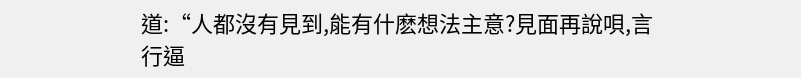道:“人都沒有見到,能有什麽想法主意?見面再說唄,言行逼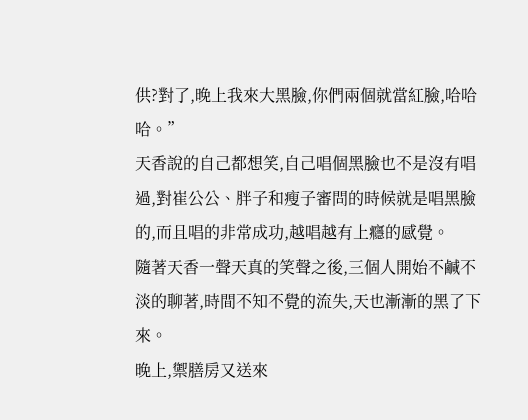供?對了,晚上我來大黑臉,你們兩個就當紅臉,哈哈哈。”
天香說的自己都想笑,自己唱個黑臉也不是沒有唱過,對崔公公、胖子和瘦子審問的時候就是唱黑臉的,而且唱的非常成功,越唱越有上癮的感覺。
隨著天香一聲天真的笑聲之後,三個人開始不鹹不淡的聊著,時間不知不覺的流失,天也漸漸的黑了下來。
晚上,禦膳房又送來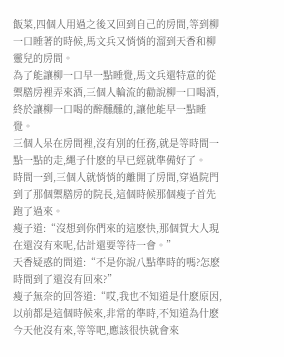飯菜,四個人用過之後又回到自己的房間,等到柳一口睡著的時候,馬文兵又悄悄的溜到天香和柳靈兒的房間。
為了能讓柳一口早一點睡覺,馬文兵還特意的從禦膳房裡弄來酒,三個人輪流的勸說柳一口喝酒,終於讓柳一口喝的醉醺醺的,讓他能早一點睡覺。
三個人呆在房間裡,沒有別的任務,就是等時間一點一點的走,繩子什麽的早已經就準備好了。
時間一到,三個人就悄悄的離開了房間,穿過院門到了那個禦膳房的院長,這個時候那個瘦子首先跑了過來。
瘦子道:“沒想到你們來的這麽快,那個賀大人現在還沒有來呢,估計還要等待一會。”
天香疑惑的問道:“不是你說八點準時的嗎?怎麽時間到了還沒有回來?”
瘦子無奈的回答道:“哎,我也不知道是什麽原因,以前都是這個時候來,非常的準時,不知道為什麽今天他沒有來,等等吧,應該很快就會來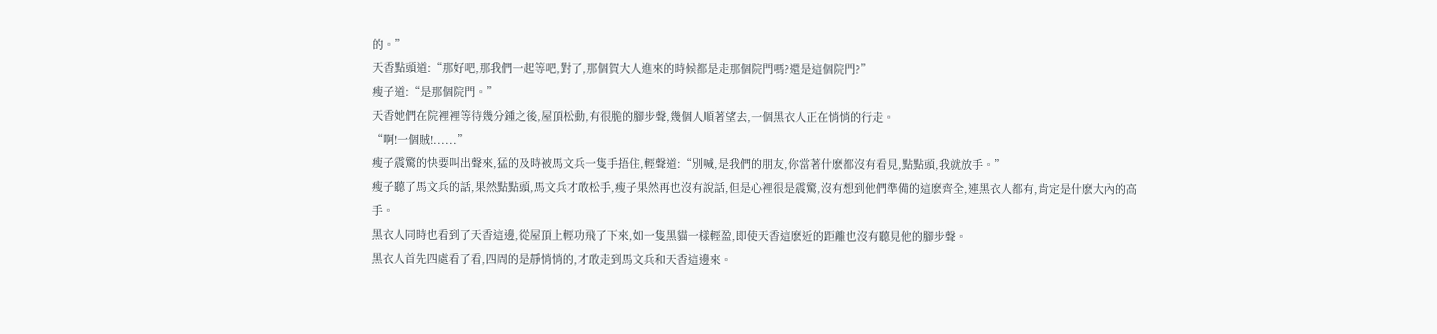的。”
天香點頭道:“那好吧,那我們一起等吧,對了,那個賀大人進來的時候都是走那個院門嗎?還是這個院門?”
瘦子道:“是那個院門。”
天香她們在院裡裡等待幾分鍾之後,屋頂松動,有很脆的腳步聲,幾個人順著望去,一個黑衣人正在悄悄的行走。
“啊!一個賊!......”
瘦子震驚的快要叫出聲來,猛的及時被馬文兵一隻手捂住,輕聲道:“別喊,是我們的朋友,你當著什麽都沒有看見,點點頭,我就放手。”
瘦子聽了馬文兵的話,果然點點頭,馬文兵才敢松手,瘦子果然再也沒有說話,但是心裡很是震驚,沒有想到他們準備的這麽齊全,連黑衣人都有,肯定是什麽大內的高手。
黑衣人同時也看到了天香這邊,從屋頂上輕功飛了下來,如一隻黑貓一樣輕盈,即使天香這麽近的距離也沒有聽見他的腳步聲。
黑衣人首先四處看了看,四周的是靜悄悄的,才敢走到馬文兵和天香這邊來。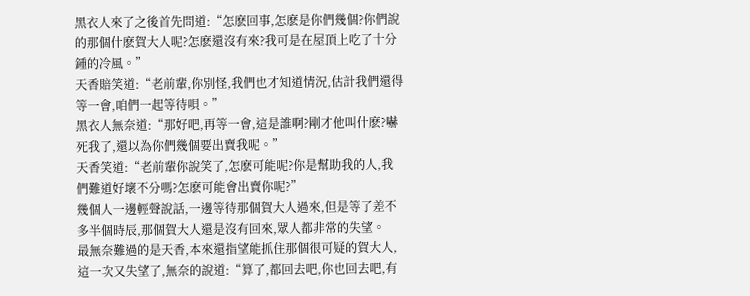黑衣人來了之後首先問道:“怎麽回事,怎麽是你們幾個?你們說的那個什麽賀大人呢?怎麽還沒有來?我可是在屋頂上吃了十分鍾的冷風。”
天香賠笑道:“老前輩,你別怪,我們也才知道情況,估計我們還得等一會,咱們一起等待唄。”
黑衣人無奈道:“那好吧,再等一會,這是誰啊?剛才他叫什麽?嚇死我了,還以為你們幾個要出賣我呢。”
天香笑道:“老前輩你說笑了,怎麽可能呢?你是幫助我的人,我們難道好壞不分嗎?怎麽可能會出賣你呢?”
幾個人一邊輕聲說話,一邊等待那個賀大人過來,但是等了差不多半個時辰,那個賀大人還是沒有回來,眾人都非常的失望。
最無奈難過的是天香,本來還指望能抓住那個很可疑的賀大人,這一次又失望了,無奈的說道:“算了,都回去吧,你也回去吧,有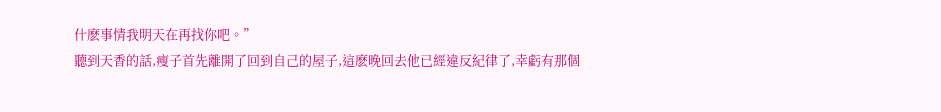什麽事情我明天在再找你吧。”
聽到天香的話,瘦子首先離開了回到自己的屋子,這麽晚回去他已經違反紀律了,幸虧有那個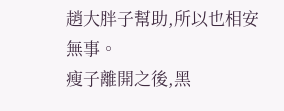趙大胖子幫助,所以也相安無事。
瘦子離開之後,黑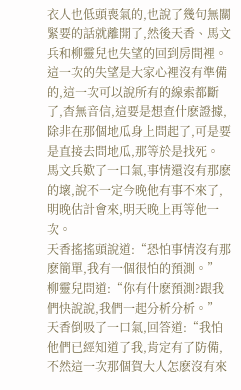衣人也低頭喪氣的,也說了幾句無關緊要的話就離開了,然後天香、馬文兵和柳靈兒也失望的回到房間裡。
這一次的失望是大家心裡沒有準備的,這一次可以說所有的線索都斷了,杳無音信,這要是想查什麽證據,除非在那個地瓜身上問起了,可是要是直接去問地瓜,那等於是找死。
馬文兵歎了一口氣,事情還沒有那麽的壞,說不一定今晚他有事不來了,明晚估計會來,明天晚上再等他一次。
天香搖搖頭說道:“恐怕事情沒有那麽簡單,我有一個很怕的預測。”
柳靈兒問道:“你有什麽預測?跟我們快說說,我們一起分析分析。”
天香倒吸了一口氣,回答道:“我怕他們已經知道了我,肯定有了防備,不然這一次那個賀大人怎麽沒有來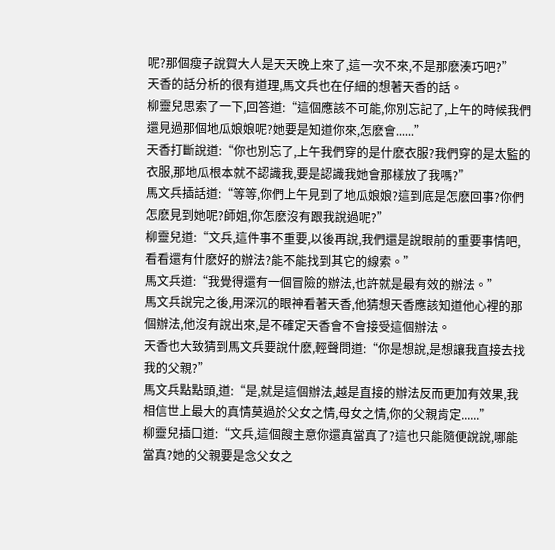呢?那個瘦子說賀大人是天天晚上來了,這一次不來,不是那麽湊巧吧?”
天香的話分析的很有道理,馬文兵也在仔細的想著天香的話。
柳靈兒思索了一下,回答道:“這個應該不可能,你別忘記了,上午的時候我們還見過那個地瓜娘娘呢?她要是知道你來,怎麽會......”
天香打斷說道:“你也別忘了,上午我們穿的是什麽衣服?我們穿的是太監的衣服,那地瓜根本就不認識我,要是認識我她會那樣放了我嗎?”
馬文兵插話道:“等等,你們上午見到了地瓜娘娘?這到底是怎麽回事?你們怎麽見到她呢?師姐,你怎麽沒有跟我說過呢?”
柳靈兒道:“文兵,這件事不重要,以後再說,我們還是說眼前的重要事情吧,看看還有什麽好的辦法?能不能找到其它的線索。”
馬文兵道:“我覺得還有一個冒險的辦法,也許就是最有效的辦法。”
馬文兵說完之後,用深沉的眼神看著天香,他猜想天香應該知道他心裡的那個辦法,他沒有說出來,是不確定天香會不會接受這個辦法。
天香也大致猜到馬文兵要說什麽,輕聲問道:“你是想說,是想讓我直接去找我的父親?”
馬文兵點點頭,道:“是,就是這個辦法,越是直接的辦法反而更加有效果,我相信世上最大的真情莫過於父女之情,母女之情,你的父親肯定......”
柳靈兒插口道:“文兵,這個餿主意你還真當真了?這也只能隨便說說,哪能當真?她的父親要是念父女之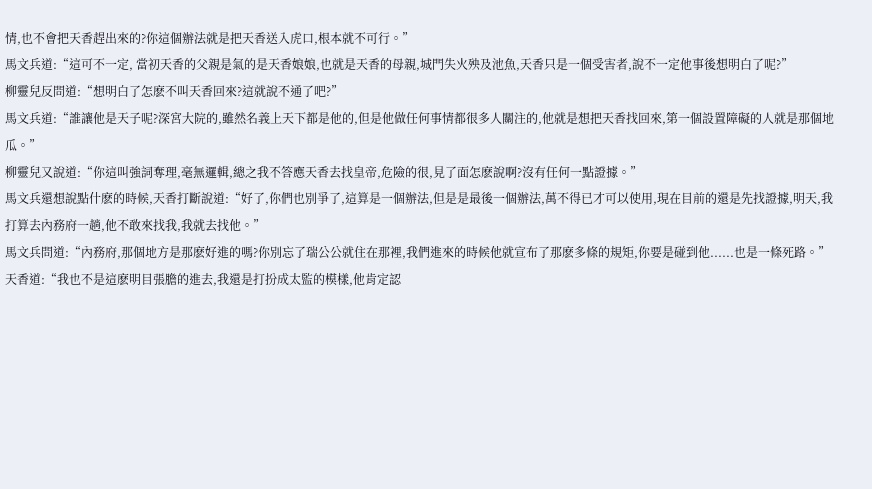情,也不會把天香趕出來的?你這個辦法就是把天香送入虎口,根本就不可行。”
馬文兵道:“這可不一定, 當初天香的父親是氣的是天香娘娘,也就是天香的母親,城門失火殃及池魚,天香只是一個受害者,說不一定他事後想明白了呢?”
柳靈兒反問道:“想明白了怎麽不叫天香回來?這就說不通了吧?”
馬文兵道:“誰讓他是天子呢?深宮大院的,雖然名義上天下都是他的,但是他做任何事情都很多人關注的,他就是想把天香找回來,第一個設置障礙的人就是那個地瓜。”
柳靈兒又說道:“你這叫強詞奪理,毫無邏輯,總之我不答應天香去找皇帝,危險的很,見了面怎麽說啊?沒有任何一點證據。”
馬文兵還想說點什麽的時候,天香打斷說道:“好了,你們也別爭了,這算是一個辦法,但是是最後一個辦法,萬不得已才可以使用,現在目前的還是先找證據,明天,我打算去內務府一趟,他不敢來找我,我就去找他。”
馬文兵問道:“內務府,那個地方是那麽好進的嗎?你別忘了瑞公公就住在那裡,我們進來的時候他就宣布了那麽多條的規矩,你要是碰到他......也是一條死路。”
天香道:“我也不是這麽明目張膽的進去,我還是打扮成太監的模樣,他肯定認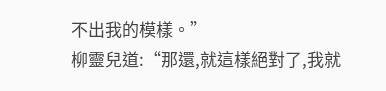不出我的模樣。”
柳靈兒道:“那還,就這樣絕對了,我就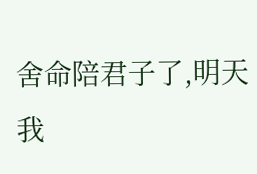舍命陪君子了,明天我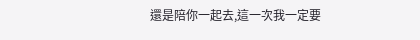還是陪你一起去,這一次我一定要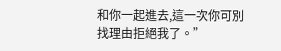和你一起進去,這一次你可別找理由拒絕我了。”